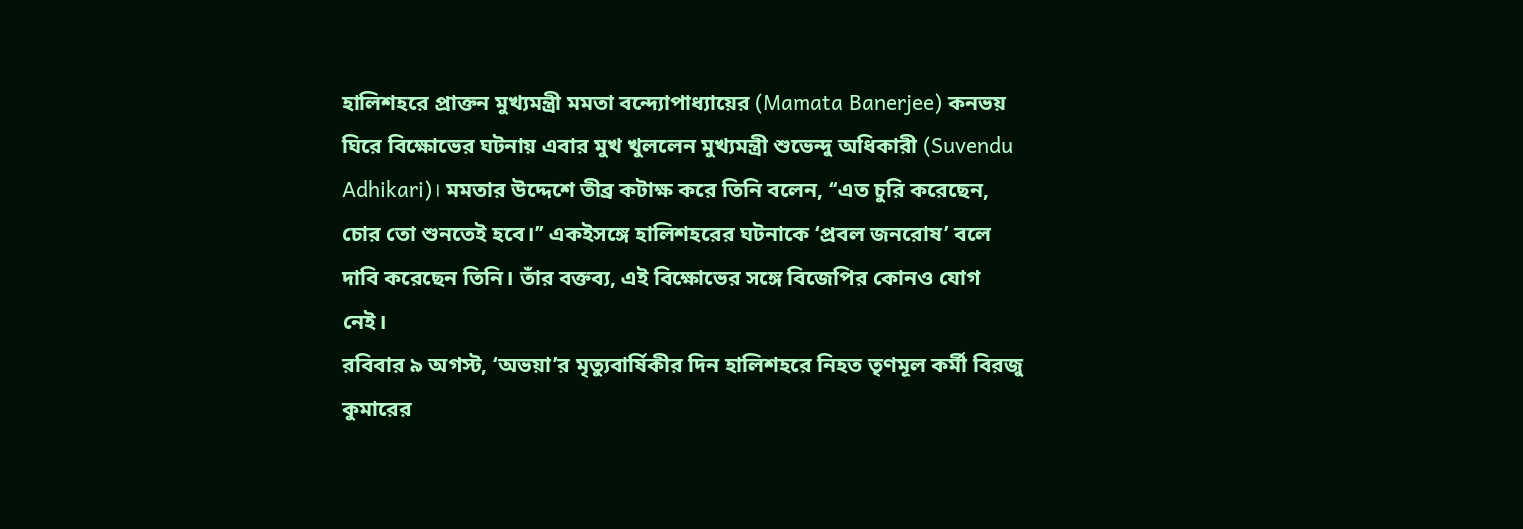হালিশহরে প্রাক্তন মুখ্যমন্ত্রী মমতা বন্দ্যোপাধ্যায়ের (Mamata Banerjee) কনভয় ঘিরে বিক্ষোভের ঘটনায় এবার মুখ খুললেন মুখ্যমন্ত্রী শুভেন্দু অধিকারী (Suvendu Adhikari)। মমতার উদ্দেশে তীব্র কটাক্ষ করে তিনি বলেন, ‘‘এত চুরি করেছেন, চোর তো শুনতেই হবে।’’ একইসঙ্গে হালিশহরের ঘটনাকে ‘প্রবল জনরোষ’ বলে দাবি করেছেন তিনি। তাঁর বক্তব্য, এই বিক্ষোভের সঙ্গে বিজেপির কোনও যোগ নেই।
রবিবার ৯ অগস্ট, ‘অভয়া’র মৃত্যুবার্ষিকীর দিন হালিশহরে নিহত তৃণমূল কর্মী বিরজু কুমারের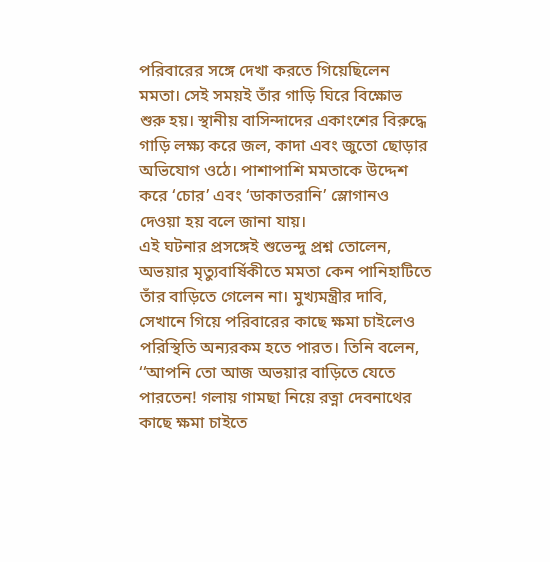পরিবারের সঙ্গে দেখা করতে গিয়েছিলেন মমতা। সেই সময়ই তাঁর গাড়ি ঘিরে বিক্ষোভ শুরু হয়। স্থানীয় বাসিন্দাদের একাংশের বিরুদ্ধে গাড়ি লক্ষ্য করে জল, কাদা এবং জুতো ছোড়ার অভিযোগ ওঠে। পাশাপাশি মমতাকে উদ্দেশ করে ‘চোর’ এবং ‘ডাকাতরানি’ স্লোগানও দেওয়া হয় বলে জানা যায়।
এই ঘটনার প্রসঙ্গেই শুভেন্দু প্রশ্ন তোলেন, অভয়ার মৃত্যুবার্ষিকীতে মমতা কেন পানিহাটিতে তাঁর বাড়িতে গেলেন না। মুখ্যমন্ত্রীর দাবি, সেখানে গিয়ে পরিবারের কাছে ক্ষমা চাইলেও পরিস্থিতি অন্যরকম হতে পারত। তিনি বলেন, ‘‘আপনি তো আজ অভয়ার বাড়িতে যেতে পারতেন! গলায় গামছা নিয়ে রত্না দেবনাথের কাছে ক্ষমা চাইতে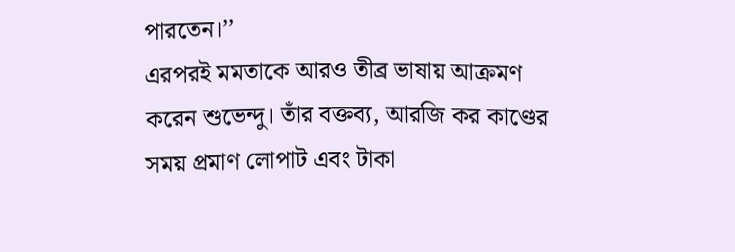পারতেন।’’
এরপরই মমতাকে আরও তীব্র ভাষায় আক্রমণ করেন শুভেন্দু। তাঁর বক্তব্য, আরজি কর কাণ্ডের সময় প্রমাণ লোপাট এবং টাকা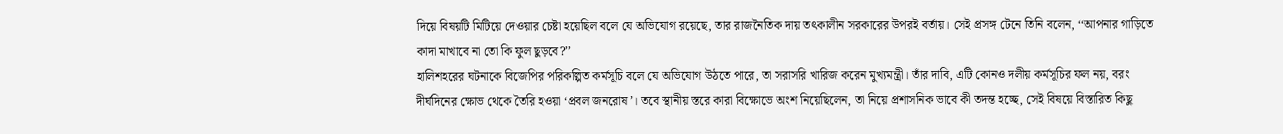দিয়ে বিষয়টি মিটিয়ে দেওয়ার চেষ্টা হয়েছিল বলে যে অভিযোগ রয়েছে, তার রাজনৈতিক দায় তৎকালীন সরকারের উপরই বর্তায়। সেই প্রসঙ্গ টেনে তিনি বলেন, ‘‘আপনার গাড়িতে কাদা মাখাবে না তো কি ফুল ছুড়বে?’’
হালিশহরের ঘটনাকে বিজেপির পরিকল্পিত কর্মসূচি বলে যে অভিযোগ উঠতে পারে, তা সরাসরি খারিজ করেন মুখ্যমন্ত্রী। তাঁর দাবি, এটি কোনও দলীয় কর্মসূচির ফল নয়, বরং দীর্ঘদিনের ক্ষোভ থেকে তৈরি হওয়া ‘প্রবল জনরোষ’। তবে স্থানীয় স্তরে কারা বিক্ষোভে অংশ নিয়েছিলেন, তা নিয়ে প্রশাসনিক ভাবে কী তদন্ত হচ্ছে, সেই বিষয়ে বিস্তারিত কিছু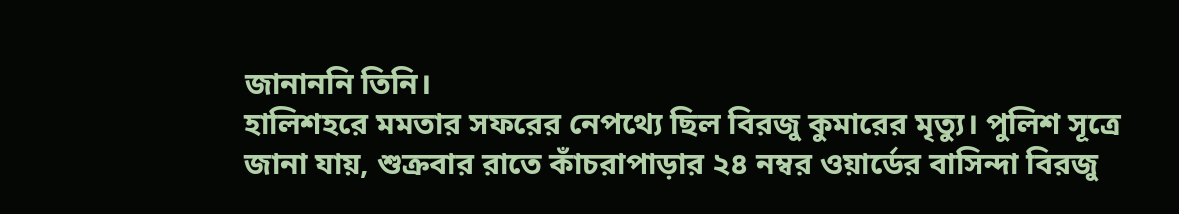জানাননি তিনি।
হালিশহরে মমতার সফরের নেপথ্যে ছিল বিরজু কুমারের মৃত্যু। পুলিশ সূত্রে জানা যায়, শুক্রবার রাতে কাঁচরাপাড়ার ২৪ নম্বর ওয়ার্ডের বাসিন্দা বিরজু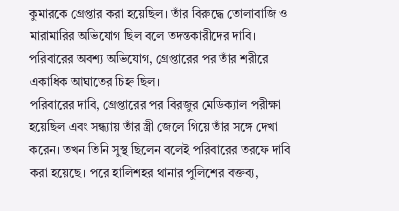কুমারকে গ্রেপ্তার করা হয়েছিল। তাঁর বিরুদ্ধে তোলাবাজি ও মারামারির অভিযোগ ছিল বলে তদন্তকারীদের দাবি। পরিবারের অবশ্য অভিযোগ, গ্রেপ্তারের পর তাঁর শরীরে একাধিক আঘাতের চিহ্ন ছিল।
পরিবারের দাবি, গ্রেপ্তারের পর বিরজুর মেডিক্যাল পরীক্ষা হয়েছিল এবং সন্ধ্যায় তাঁর স্ত্রী জেলে গিয়ে তাঁর সঙ্গে দেখা করেন। তখন তিনি সুস্থ ছিলেন বলেই পরিবারের তরফে দাবি করা হয়েছে। পরে হালিশহর থানার পুলিশের বক্তব্য,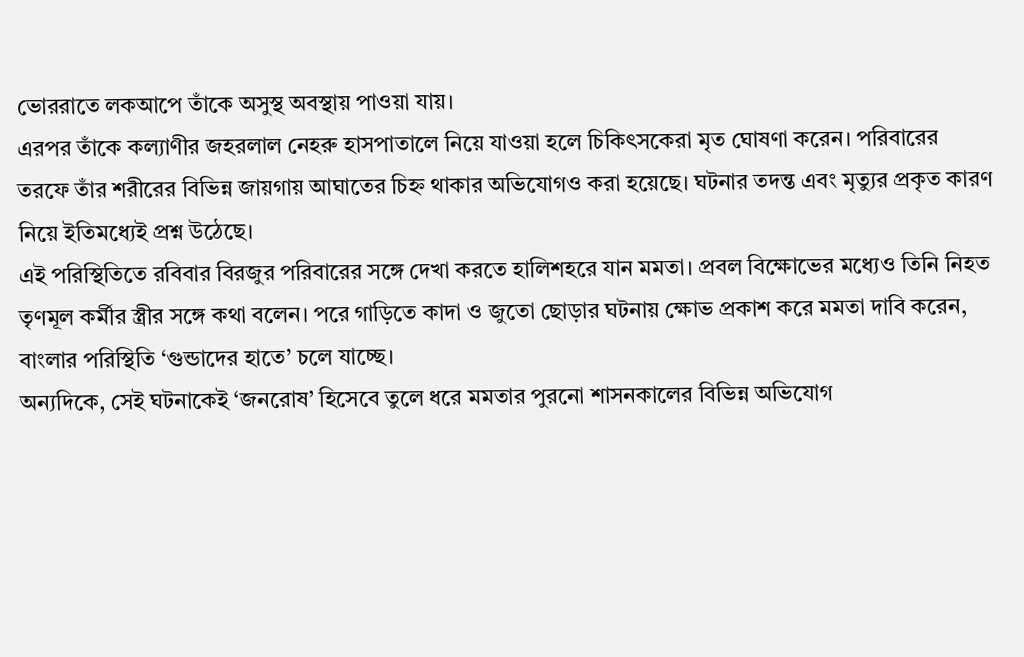ভোররাতে লকআপে তাঁকে অসুস্থ অবস্থায় পাওয়া যায়।
এরপর তাঁকে কল্যাণীর জহরলাল নেহরু হাসপাতালে নিয়ে যাওয়া হলে চিকিৎসকেরা মৃত ঘোষণা করেন। পরিবারের তরফে তাঁর শরীরের বিভিন্ন জায়গায় আঘাতের চিহ্ন থাকার অভিযোগও করা হয়েছে। ঘটনার তদন্ত এবং মৃত্যুর প্রকৃত কারণ নিয়ে ইতিমধ্যেই প্রশ্ন উঠেছে।
এই পরিস্থিতিতে রবিবার বিরজুর পরিবারের সঙ্গে দেখা করতে হালিশহরে যান মমতা। প্রবল বিক্ষোভের মধ্যেও তিনি নিহত তৃণমূল কর্মীর স্ত্রীর সঙ্গে কথা বলেন। পরে গাড়িতে কাদা ও জুতো ছোড়ার ঘটনায় ক্ষোভ প্রকাশ করে মমতা দাবি করেন, বাংলার পরিস্থিতি ‘গুন্ডাদের হাতে’ চলে যাচ্ছে।
অন্যদিকে, সেই ঘটনাকেই ‘জনরোষ’ হিসেবে তুলে ধরে মমতার পুরনো শাসনকালের বিভিন্ন অভিযোগ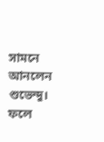সামনে আনলেন শুভেন্দু। ফলে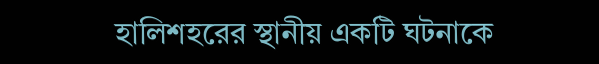হালিশহরের স্থানীয় একটি ঘটনাকে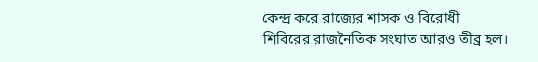কেন্দ্র করে রাজ্যের শাসক ও বিরোধী শিবিরের রাজনৈতিক সংঘাত আরও তীব্র হল।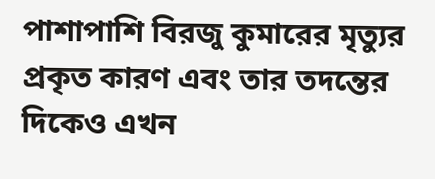পাশাপাশি বিরজু কুমারের মৃত্যুর প্রকৃত কারণ এবং তার তদন্তের দিকেও এখন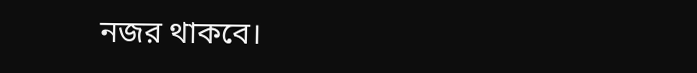নজর থাকবে।